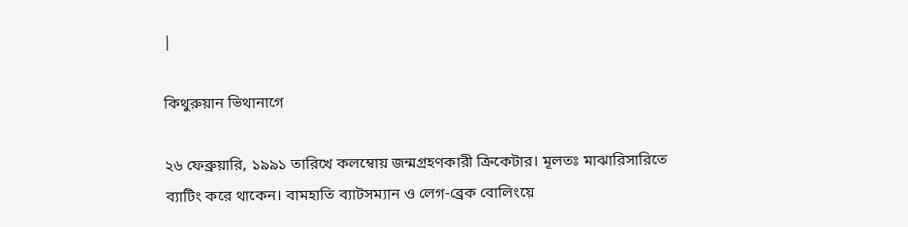|

কিথুরুয়ান ভিথানাগে

২৬ ফেব্রুয়ারি, ১৯৯১ তারিখে কলম্বোয় জন্মগ্রহণকারী ক্রিকেটার। মূলতঃ মাঝারিসারিতে ব্যাটিং করে থাকেন। বামহাতি ব্যাটসম্যান ও লেগ-ব্রেক বোলিংয়ে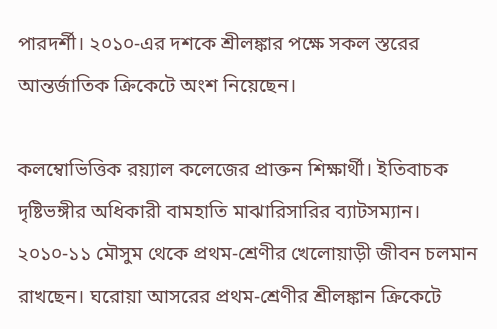পারদর্শী। ২০১০-এর দশকে শ্রীলঙ্কার পক্ষে সকল স্তরের আন্তর্জাতিক ক্রিকেটে অংশ নিয়েছেন।

কলম্বোভিত্তিক রয়্যাল কলেজের প্রাক্তন শিক্ষার্থী। ইতিবাচক দৃষ্টিভঙ্গীর অধিকারী বামহাতি মাঝারিসারির ব্যাটসম্যান। ২০১০-১১ মৌসুম থেকে প্রথম-শ্রেণীর খেলোয়াড়ী জীবন চলমান রাখছেন। ঘরোয়া আসরের প্রথম-শ্রেণীর শ্রীলঙ্কান ক্রিকেটে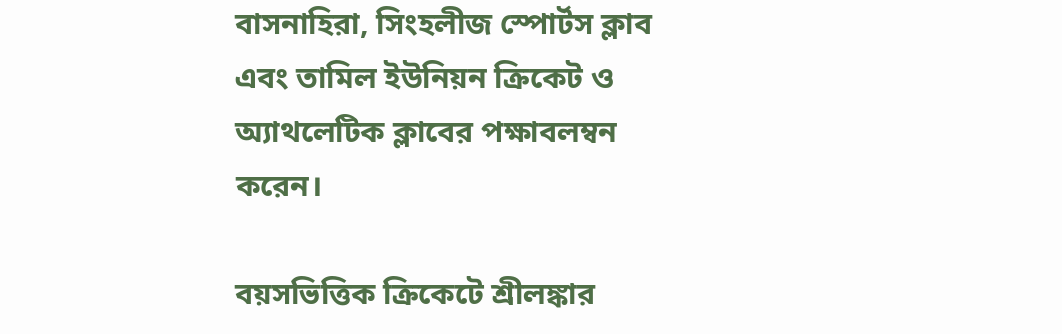বাসনাহিরা, সিংহলীজ স্পোর্টস ক্লাব এবং তামিল ইউনিয়ন ক্রিকেট ও অ্যাথলেটিক ক্লাবের পক্ষাবলম্বন করেন।

বয়সভিত্তিক ক্রিকেটে শ্রীলঙ্কার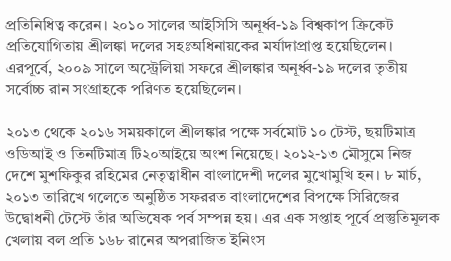প্রতিনিধিত্ব করেন। ২০১০ সালের আইসিসি অনূর্ধ্ব-১৯ বিশ্বকাপ ক্রিকেট প্রতিযোগিতায় শ্রীলঙ্কা দলের সহঃঅধিনায়কের মর্যাদাপ্রাপ্ত হয়েছিলেন। এরপূর্বে, ২০০৯ সালে অস্ট্রেলিয়া সফরে শ্রীলঙ্কার অনূর্ধ্ব-১৯ দলের তৃতীয় সর্বোচ্চ রান সংগ্রাহকে পরিণত হয়েছিলেন।

২০১৩ থেকে ২০১৬ সময়কালে শ্রীলঙ্কার পক্ষে সর্বমোট ১০ টেস্ট, ছয়টিমাত্র ওডিআই ও তিনটিমাত্র টি২০আইয়ে অংশ নিয়েছে। ২০১২-১৩ মৌসুমে নিজ দেশে মুশফিকুর রহিমের নেতৃত্বাধীন বাংলাদেশী দলের মুখোমুখি হন। ৮ মার্চ, ২০১৩ তারিখে গলেতে অনুষ্ঠিত সফররত বাংলাদেশের বিপক্ষে সিরিজের উদ্বোধনী টেস্টে তাঁর অভিষেক পর্ব সম্পন্ন হয়। এর এক সপ্তাহ পূর্বে প্রস্তুতিমূলক খেলায় বল প্রতি ১৬৮ রানের অপরাজিত ইনিংস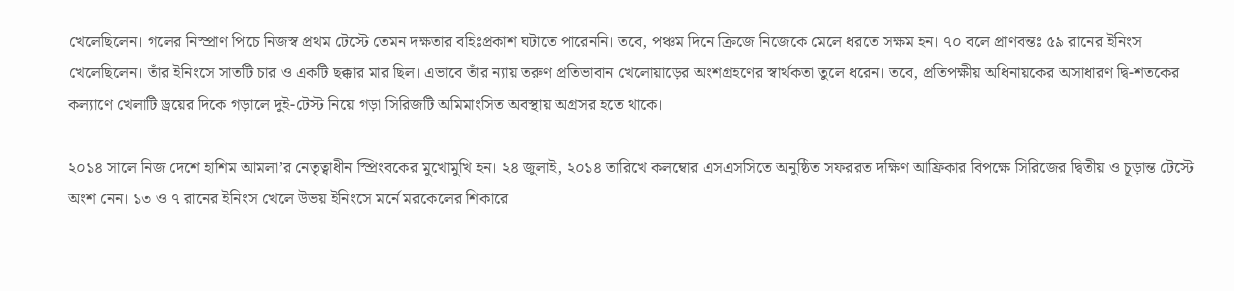খেলেছিলেন। গলের নিস্প্রাণ পিচে নিজস্ব প্রথম টেস্টে তেমন দক্ষতার বহিঃপ্রকাশ ঘটাতে পারেননি। তবে, পঞ্চম দিনে ক্রিজে নিজেকে মেলে ধরতে সক্ষম হন। ৭০ বলে প্রাণবন্তঃ ৫৯ রানের ইনিংস খেলেছিলেন। তাঁর ইনিংসে সাতটি চার ও একটি ছক্কার মার ছিল। এভাবে তাঁর ন্যায় তরুণ প্রতিভাবান খেলোয়াড়ের অংশগ্রহণের স্বার্থকতা তুলে ধরেন। তবে, প্রতিপক্ষীয় অধিনায়কের অসাধারণ দ্বি-শতকের কল্যাণে খেলাটি ড্রয়ের দিকে গড়ালে দুই-টেস্ট নিয়ে গড়া সিরিজটি অমিমাংসিত অবস্থায় অগ্রসর হতে থাকে।

২০১৪ সালে নিজ দেশে হাশিম আমলা’র নেতৃত্বাধীন স্প্রিংবকের মুখোমুখি হন। ২৪ জুলাই, ২০১৪ তারিখে কলম্বোর এসএসসিতে অনুষ্ঠিত সফররত দক্ষিণ আফ্রিকার বিপক্ষে সিরিজের দ্বিতীয় ও চূড়ান্ত টেস্টে অংশ নেন। ১৩ ও ৭ রানের ইনিংস খেলে উভয় ইনিংসে মর্নে মরকেলের শিকারে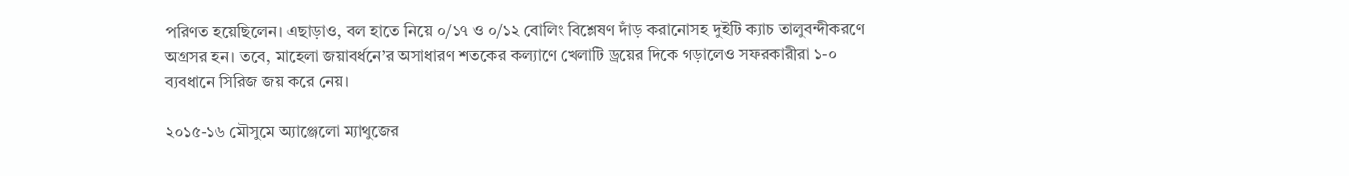পরিণত হয়েছিলেন। এছাড়াও, বল হাতে নিয়ে ০/১৭ ও ০/১২ বোলিং বিশ্লেষণ দাঁড় করানোসহ দুইটি ক্যাচ তালুবন্দীকরণে অগ্রসর হন। তবে, মাহেলা জয়াবর্ধনে’র অসাধারণ শতকের কল্যাণে খেলাটি ড্রয়ের দিকে গড়ালেও সফরকারীরা ১-০ ব্যবধানে সিরিজ জয় করে নেয়।

২০১৫-১৬ মৌসুমে অ্যাঞ্জেলো ম্যাথুজের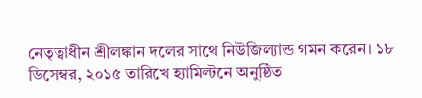নেতৃত্বাধীন শ্রীলঙ্কান দলের সাথে নিউজিল্যান্ড গমন করেন। ১৮ ডিসেম্বর, ২০১৫ তারিখে হ্যামিল্টনে অনুষ্ঠিত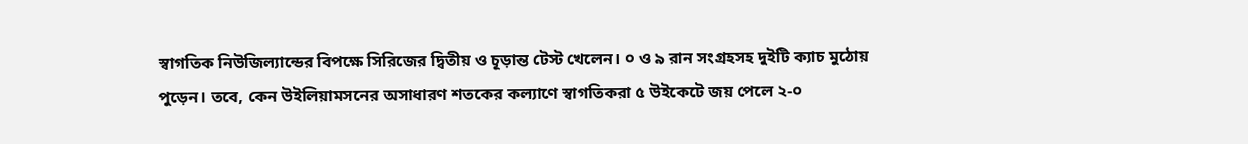স্বাগতিক নিউজিল্যান্ডের বিপক্ষে সিরিজের দ্বিতীয় ও চূড়ান্ত টেস্ট খেলেন। ০ ও ৯ রান সংগ্রহসহ দুইটি ক্যাচ মুঠোয় পুড়েন। তবে, কেন উইলিয়ামসনের অসাধারণ শতকের কল্যাণে স্বাগতিকরা ৫ উইকেটে জয় পেলে ২-০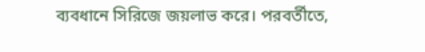ব্যবধানে সিরিজে জয়লাভ করে। পরবর্তীতে,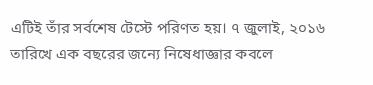এটিই তাঁর সর্বশেষ টেস্টে পরিণত হয়। ৭ জুলাই, ২০১৬ তারিখে এক বছরের জন্যে নিষেধাজ্ঞার কবলে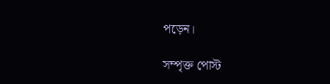পড়েন।

সম্পৃক্ত পোস্ট